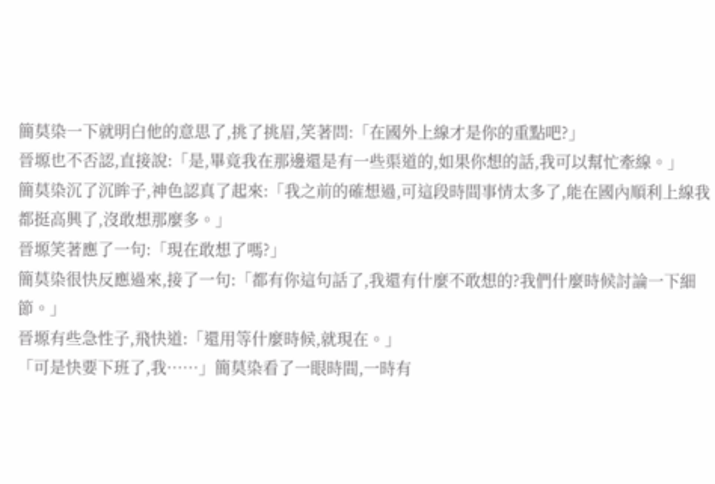簡莫染一下就明白他的意思了,挑了挑眉,笑著問:「在國外上線才是你的重點吧?」
晉塬也不否認,直接說:「是,畢竟我在那邊還是有一些渠道的,如果你想的話,我可以幫忙牽線。」
簡莫染沉了沉眸子,神色認真了起來:「我之前的確想過,可這段時間事情太多了,能在國內順利上線我都挺高興了,沒敢想那麼多。」
晉塬笑著應了一句:「現在敢想了嗎?」
簡莫染很快反應過來,接了一句:「都有你這句話了,我還有什麼不敢想的?我們什麼時候討論一下細節。」
晉塬有些急性子,飛快道:「還用等什麼時候,就現在。」
「可是快要下班了,我……」簡莫染看了一眼時間,一時有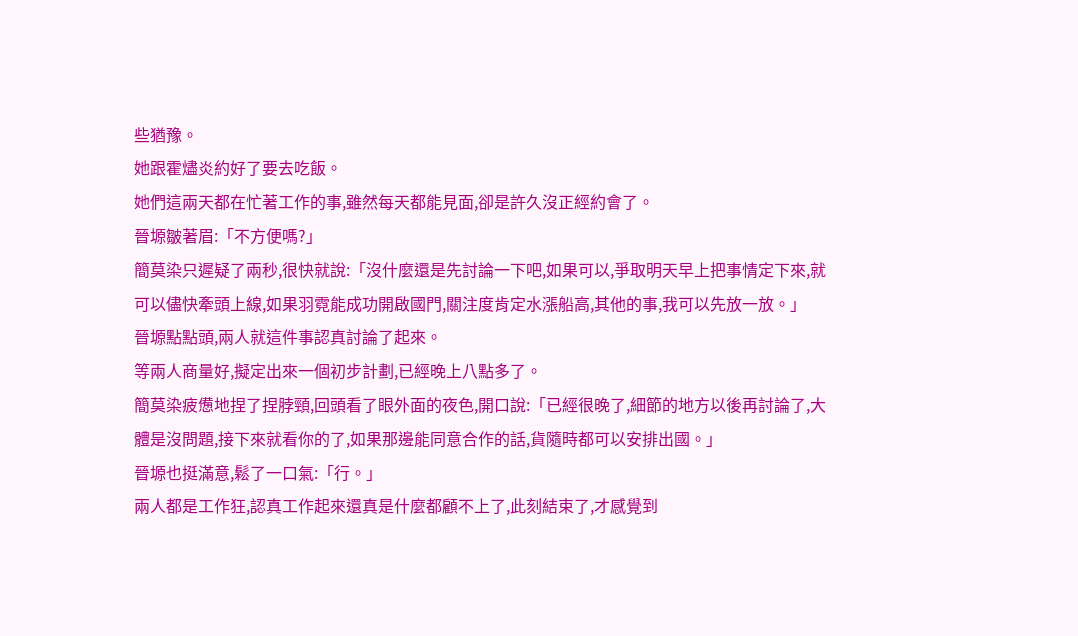些猶豫。
她跟霍燼炎約好了要去吃飯。
她們這兩天都在忙著工作的事,雖然每天都能見面,卻是許久沒正經約會了。
晉塬皺著眉:「不方便嗎?」
簡莫染只遲疑了兩秒,很快就說:「沒什麼還是先討論一下吧,如果可以,爭取明天早上把事情定下來,就可以儘快牽頭上線,如果羽霓能成功開啟國門,關注度肯定水漲船高,其他的事,我可以先放一放。」
晉塬點點頭,兩人就這件事認真討論了起來。
等兩人商量好,擬定出來一個初步計劃,已經晚上八點多了。
簡莫染疲憊地捏了捏脖頸,回頭看了眼外面的夜色,開口說:「已經很晚了,細節的地方以後再討論了,大體是沒問題,接下來就看你的了,如果那邊能同意合作的話,貨隨時都可以安排出國。」
晉塬也挺滿意,鬆了一口氣:「行。」
兩人都是工作狂,認真工作起來還真是什麼都顧不上了,此刻結束了,才感覺到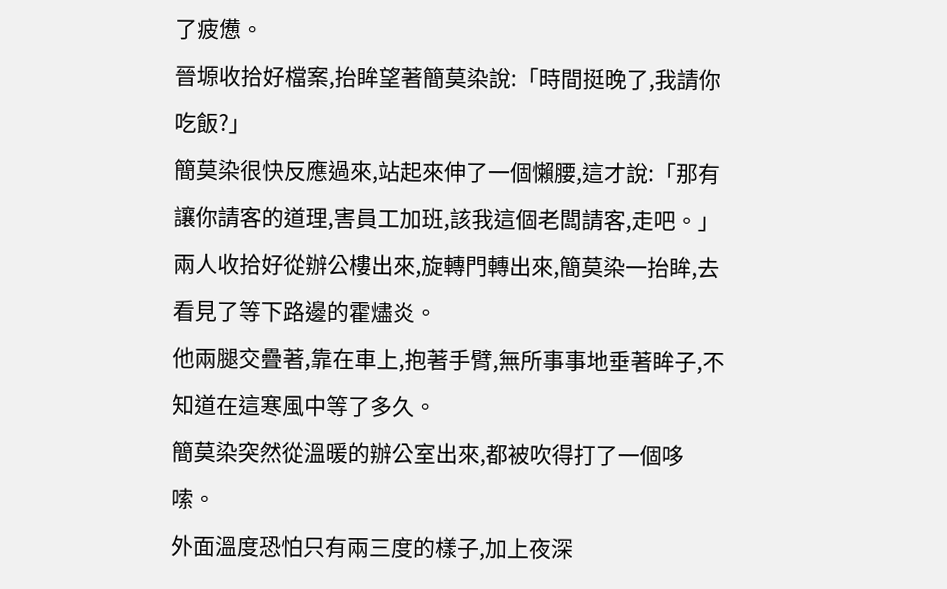了疲憊。
晉塬收拾好檔案,抬眸望著簡莫染說:「時間挺晚了,我請你吃飯?」
簡莫染很快反應過來,站起來伸了一個懶腰,這才說:「那有讓你請客的道理,害員工加班,該我這個老闆請客,走吧。」
兩人收拾好從辦公樓出來,旋轉門轉出來,簡莫染一抬眸,去看見了等下路邊的霍燼炎。
他兩腿交疊著,靠在車上,抱著手臂,無所事事地垂著眸子,不知道在這寒風中等了多久。
簡莫染突然從溫暖的辦公室出來,都被吹得打了一個哆嗦。
外面溫度恐怕只有兩三度的樣子,加上夜深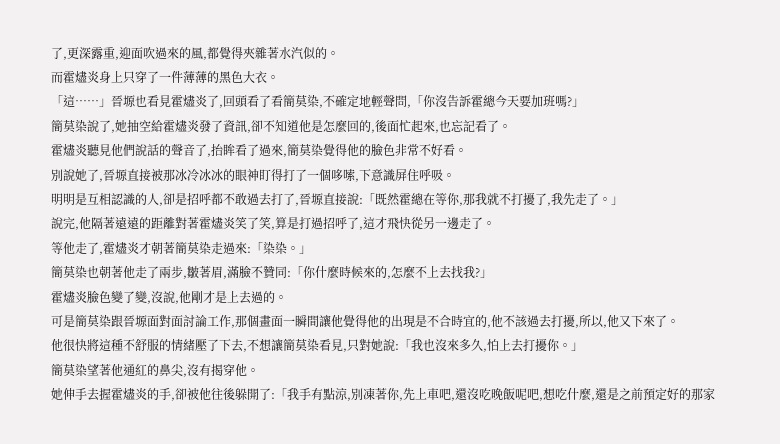了,更深露重,迎面吹過來的風,都覺得夾雜著水汽似的。
而霍燼炎身上只穿了一件薄薄的黑色大衣。
「這……」晉塬也看見霍燼炎了,回頭看了看簡莫染,不確定地輕聲問,「你沒告訴霍總今天要加班嗎?」
簡莫染說了,她抽空給霍燼炎發了資訊,卻不知道他是怎麼回的,後面忙起來,也忘記看了。
霍燼炎聽見他們說話的聲音了,抬眸看了過來,簡莫染覺得他的臉色非常不好看。
別說她了,晉塬直接被那冰冷冰冰的眼神盯得打了一個哆嗦,下意識屏住呼吸。
明明是互相認識的人,卻是招呼都不敢過去打了,晉塬直接說:「既然霍總在等你,那我就不打擾了,我先走了。」
說完,他隔著遠遠的距離對著霍燼炎笑了笑,算是打過招呼了,這才飛快從另一邊走了。
等他走了,霍燼炎才朝著簡莫染走過來:「染染。」
簡莫染也朝著他走了兩步,皺著眉,滿臉不贊同:「你什麼時候來的,怎麼不上去找我?」
霍燼炎臉色變了變,沒說,他剛才是上去過的。
可是簡莫染跟晉塬面對面討論工作,那個畫面一瞬間讓他覺得他的出現是不合時宜的,他不該過去打擾,所以,他又下來了。
他很快將這種不舒服的情緒壓了下去,不想讓簡莫染看見,只對她說:「我也沒來多久,怕上去打擾你。」
簡莫染望著他通紅的鼻尖,沒有揭穿他。
她伸手去握霍燼炎的手,卻被他往後躲開了:「我手有點涼,別凍著你,先上車吧,還沒吃晚飯呢吧,想吃什麼,還是之前預定好的那家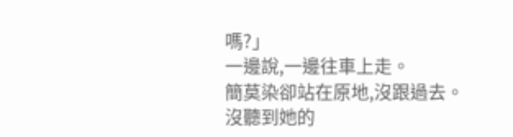嗎?」
一邊說,一邊往車上走。
簡莫染卻站在原地,沒跟過去。
沒聽到她的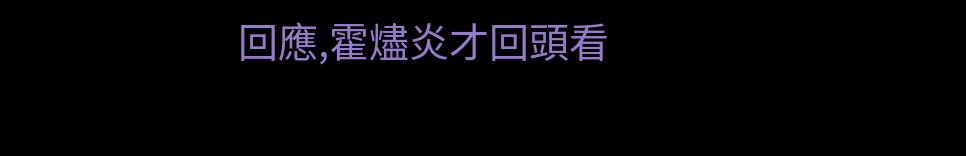回應,霍燼炎才回頭看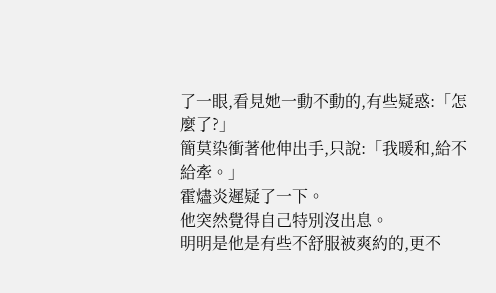了一眼,看見她一動不動的,有些疑惑:「怎麼了?」
簡莫染衝著他伸出手,只說:「我暖和,給不給牽。」
霍燼炎遲疑了一下。
他突然覺得自己特別沒出息。
明明是他是有些不舒服被爽約的,更不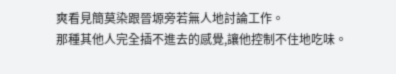爽看見簡莫染跟晉塬旁若無人地討論工作。
那種其他人完全插不進去的感覺,讓他控制不住地吃味。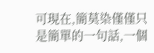可現在,簡莫染僅僅只是簡單的一句話,一個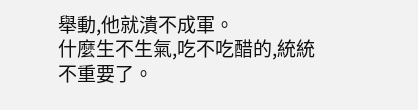舉動,他就潰不成軍。
什麼生不生氣,吃不吃醋的,統統不重要了。